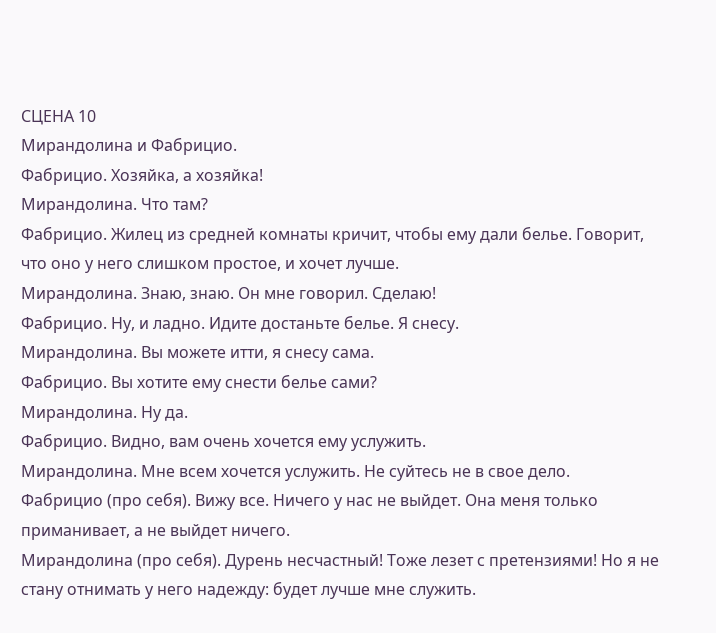СЦЕНА 10
Мирандолина и Фабрицио.
Фабрицио. Хозяйка, а хозяйка!
Мирандолина. Что там?
Фабрицио. Жилец из средней комнаты кричит, чтобы ему дали белье. Говорит, что оно у него слишком простое, и хочет лучше.
Мирандолина. Знаю, знаю. Он мне говорил. Сделаю!
Фабрицио. Ну, и ладно. Идите достаньте белье. Я снесу.
Мирандолина. Вы можете итти, я снесу сама.
Фабрицио. Вы хотите ему снести белье сами?
Мирандолина. Ну да.
Фабрицио. Видно, вам очень хочется ему услужить.
Мирандолина. Мне всем хочется услужить. Не суйтесь не в свое дело.
Фабрицио (про себя). Вижу все. Ничего у нас не выйдет. Она меня только приманивает, а не выйдет ничего.
Мирандолина (про себя). Дурень несчастный! Тоже лезет с претензиями! Но я не стану отнимать у него надежду: будет лучше мне служить.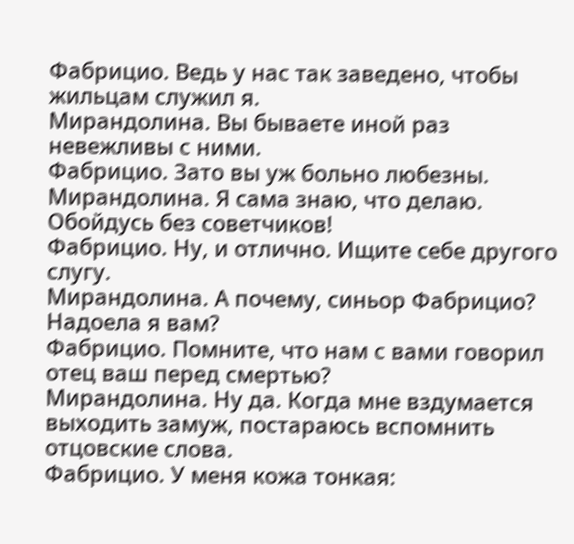Фабрицио. Ведь у нас так заведено, чтобы жильцам служил я.
Мирандолина. Вы бываете иной раз невежливы с ними.
Фабрицио. Зато вы уж больно любезны.
Мирандолина. Я сама знаю, что делаю. Обойдусь без советчиков!
Фабрицио. Ну, и отлично. Ищите себе другого слугу.
Мирандолина. А почему, синьор Фабрицио? Надоела я вам?
Фабрицио. Помните, что нам с вами говорил отец ваш перед смертью?
Мирандолина. Ну да. Когда мне вздумается выходить замуж, постараюсь вспомнить отцовские слова.
Фабрицио. У меня кожа тонкая: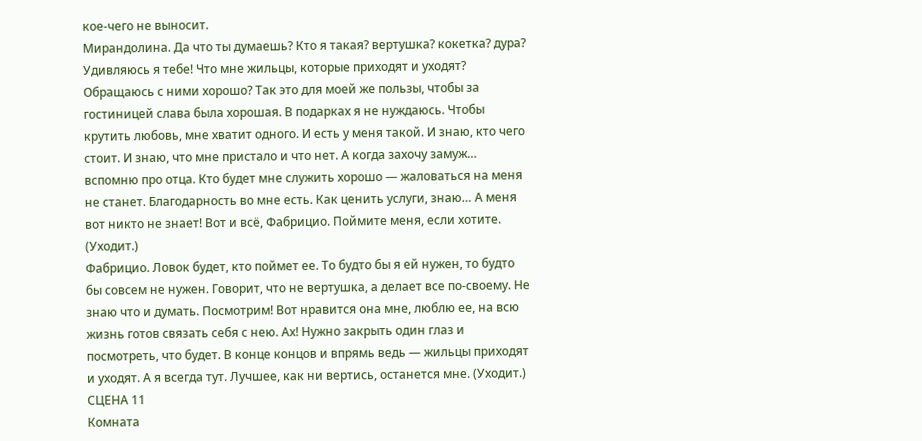кое-чего не выносит.
Мирандолина. Да что ты думаешь? Кто я такая? вертушка? кокетка? дура? Удивляюсь я тебе! Что мне жильцы, которые приходят и уходят? Обращаюсь с ними хорошо? Так это для моей же пользы, чтобы за гостиницей слава была хорошая. В подарках я не нуждаюсь. Чтобы крутить любовь, мне хватит одного. И есть у меня такой. И знаю, кто чего стоит. И знаю, что мне пристало и что нет. А когда захочу замуж… вспомню про отца. Кто будет мне служить хорошо — жаловаться на меня не станет. Благодарность во мне есть. Как ценить услуги, знаю… А меня вот никто не знает! Вот и всё, Фабрицио. Поймите меня, если хотите. (Уходит.)
Фабрицио. Ловок будет, кто поймет ее. То будто бы я ей нужен, то будто бы совсем не нужен. Говорит, что не вертушка, а делает все по-своему. Не знаю что и думать. Посмотрим! Вот нравится она мне, люблю ее, на всю жизнь готов связать себя с нею. Ах! Нужно закрыть один глаз и посмотреть, что будет. В конце концов и впрямь ведь — жильцы приходят и уходят. А я всегда тут. Лучшее, как ни вертись, останется мне. (Уходит.)
СЦЕНА 11
Комната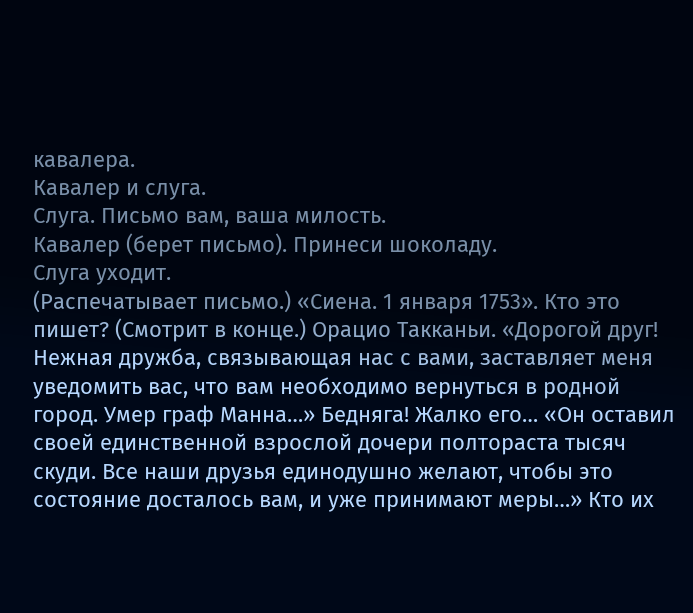кавалера.
Кавалер и слуга.
Слуга. Письмо вам, ваша милость.
Кавалер (берет письмо). Принеси шоколаду.
Слуга уходит.
(Распечатывает письмо.) «Сиена. 1 января 1753». Кто это пишет? (Смотрит в конце.) Орацио Такканьи. «Дорогой друг! Нежная дружба, связывающая нас с вами, заставляет меня уведомить вас, что вам необходимо вернуться в родной город. Умер граф Манна…» Бедняга! Жалко его… «Он оставил своей единственной взрослой дочери полтораста тысяч скуди. Все наши друзья единодушно желают, чтобы это состояние досталось вам, и уже принимают меры…» Кто их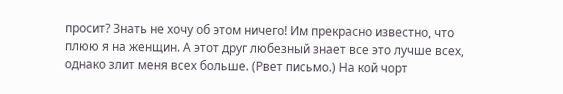просит? Знать не хочу об этом ничего! Им прекрасно известно, что плюю я на женщин. А этот друг любезный знает все это лучше всех, однако злит меня всех больше. (Рвет письмо.) На кой чорт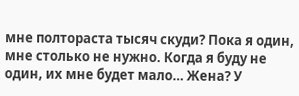мне полтораста тысяч скуди? Пока я один, мне столько не нужно. Когда я буду не один, их мне будет мало… Жена? У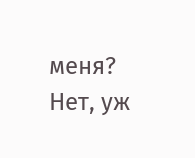меня? Нет, уж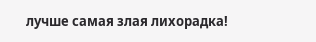лучше самая злая лихорадка!